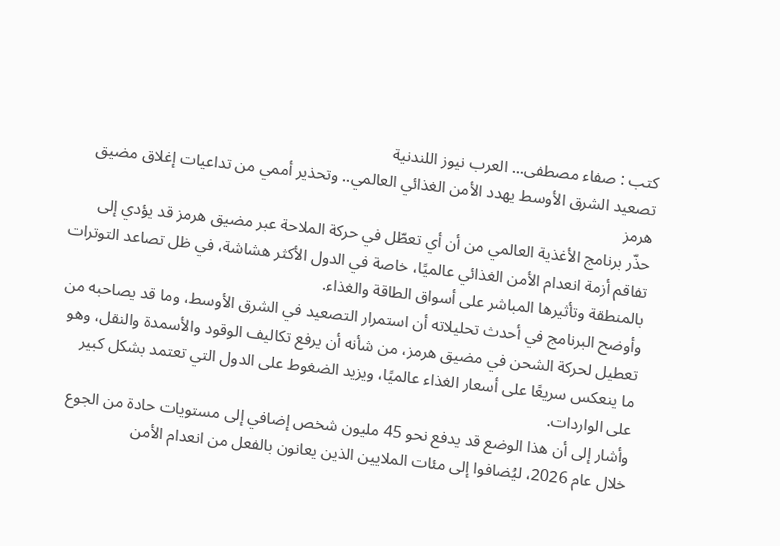كتب : صفاء مصطفى... العرب نيوز اللندنية
تصعيد الشرق الأوسط يهدد الأمن الغذائي العالمي.. وتحذير أممي من تداعيات إغلاق مضيق هرمز
حذّر برنامج الأغذية العالمي من أن أي تعطّل في حركة الملاحة عبر مضيق هرمز قد يؤدي إلى تفاقم أزمة انعدام الأمن الغذائي عالميًا، خاصة في الدول الأكثر هشاشة، في ظل تصاعد التوترات بالمنطقة وتأثيرها المباشر على أسواق الطاقة والغذاء.
وأوضح البرنامج في أحدث تحليلاته أن استمرار التصعيد في الشرق الأوسط، وما قد يصاحبه من تعطيل لحركة الشحن في مضيق هرمز، من شأنه أن يرفع تكاليف الوقود والأسمدة والنقل، وهو ما ينعكس سريعًا على أسعار الغذاء عالميًا، ويزيد الضغوط على الدول التي تعتمد بشكل كبير على الواردات.
وأشار إلى أن هذا الوضع قد يدفع نحو 45 مليون شخص إضافي إلى مستويات حادة من الجوع خلال عام 2026، ليُضافوا إلى مئات الملايين الذين يعانون بالفعل من انعدام الأمن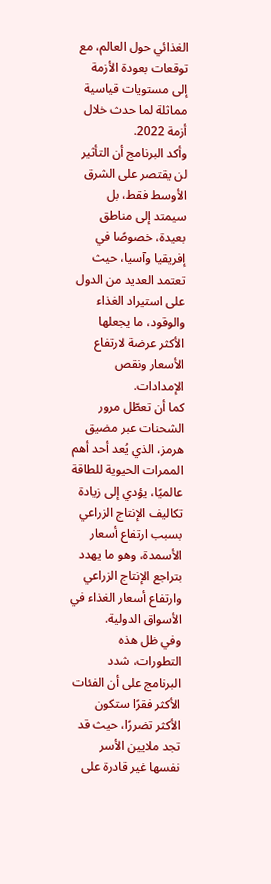الغذائي حول العالم، مع توقعات بعودة الأزمة إلى مستويات قياسية مماثلة لما حدث خلال أزمة 2022.
وأكد البرنامج أن التأثير لن يقتصر على الشرق الأوسط فقط، بل سيمتد إلى مناطق بعيدة، خصوصًا في إفريقيا وآسيا، حيث تعتمد العديد من الدول على استيراد الغذاء والوقود، ما يجعلها الأكثر عرضة لارتفاع الأسعار ونقص الإمدادات.
كما أن تعطّل مرور الشحنات عبر مضيق هرمز، الذي يُعد أحد أهم الممرات الحيوية للطاقة عالميًا، يؤدي إلى زيادة تكاليف الإنتاج الزراعي بسبب ارتفاع أسعار الأسمدة، وهو ما يهدد بتراجع الإنتاج الزراعي وارتفاع أسعار الغذاء في الأسواق الدولية.
وفي ظل هذه التطورات، شدد البرنامج على أن الفئات الأكثر فقرًا ستكون الأكثر تضررًا، حيث قد تجد ملايين الأسر نفسها غير قادرة على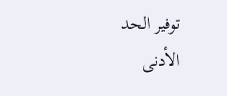توفير الحد الأدنى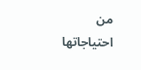من احتياجاتها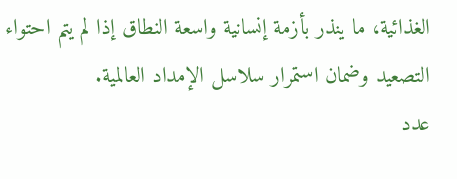الغذائية، ما ينذر بأزمة إنسانية واسعة النطاق إذا لم يتم احتواء التصعيد وضمان استمرار سلاسل الإمداد العالمية.
عدد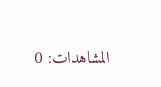المشاهدات: 0